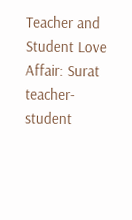Teacher and Student Love Affair: Surat teacher-student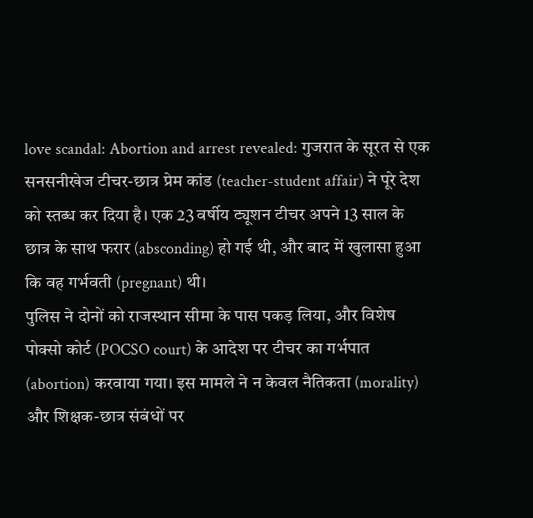love scandal: Abortion and arrest revealed: गुजरात के सूरत से एक सनसनीखेज टीचर-छात्र प्रेम कांड (teacher-student affair) ने पूरे देश को स्तब्ध कर दिया है। एक 23 वर्षीय ट्यूशन टीचर अपने 13 साल के छात्र के साथ फरार (absconding) हो गई थी, और बाद में खुलासा हुआ कि वह गर्भवती (pregnant) थी।
पुलिस ने दोनों को राजस्थान सीमा के पास पकड़ लिया, और विशेष पोक्सो कोर्ट (POCSO court) के आदेश पर टीचर का गर्भपात (abortion) करवाया गया। इस मामले ने न केवल नैतिकता (morality) और शिक्षक-छात्र संबंधों पर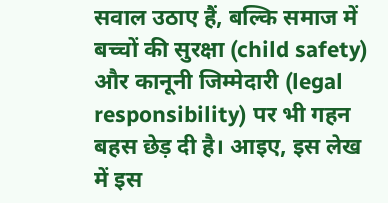सवाल उठाए हैं, बल्कि समाज में बच्चों की सुरक्षा (child safety) और कानूनी जिम्मेदारी (legal responsibility) पर भी गहन बहस छेड़ दी है। आइए, इस लेख में इस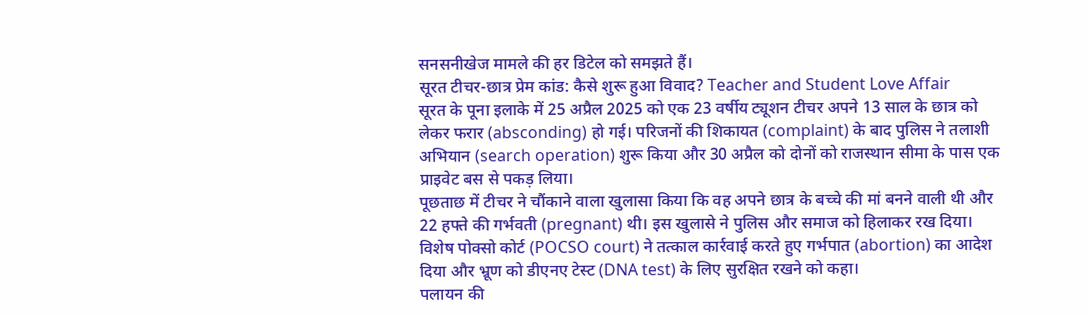सनसनीखेज मामले की हर डिटेल को समझते हैं।
सूरत टीचर-छात्र प्रेम कांड: कैसे शुरू हुआ विवाद? Teacher and Student Love Affair
सूरत के पूना इलाके में 25 अप्रैल 2025 को एक 23 वर्षीय ट्यूशन टीचर अपने 13 साल के छात्र को लेकर फरार (absconding) हो गई। परिजनों की शिकायत (complaint) के बाद पुलिस ने तलाशी अभियान (search operation) शुरू किया और 30 अप्रैल को दोनों को राजस्थान सीमा के पास एक प्राइवेट बस से पकड़ लिया।
पूछताछ में टीचर ने चौंकाने वाला खुलासा किया कि वह अपने छात्र के बच्चे की मां बनने वाली थी और 22 हफ्ते की गर्भवती (pregnant) थी। इस खुलासे ने पुलिस और समाज को हिलाकर रख दिया। विशेष पोक्सो कोर्ट (POCSO court) ने तत्काल कार्रवाई करते हुए गर्भपात (abortion) का आदेश दिया और भ्रूण को डीएनए टेस्ट (DNA test) के लिए सुरक्षित रखने को कहा।
पलायन की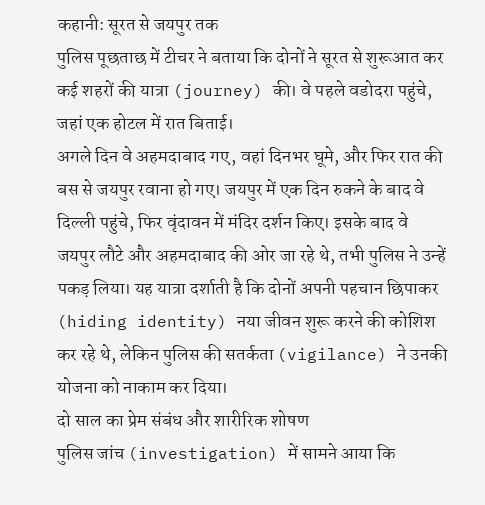कहानी: सूरत से जयपुर तक
पुलिस पूछताछ में टीचर ने बताया कि दोनों ने सूरत से शुरूआत कर कई शहरों की यात्रा (journey) की। वे पहले वडोदरा पहुंचे, जहां एक होटल में रात बिताई।
अगले दिन वे अहमदाबाद गए, वहां दिनभर घूमे, और फिर रात की बस से जयपुर रवाना हो गए। जयपुर में एक दिन रुकने के बाद वे दिल्ली पहुंचे, फिर वृंदावन में मंदिर दर्शन किए। इसके बाद वे जयपुर लौटे और अहमदाबाद की ओर जा रहे थे, तभी पुलिस ने उन्हें पकड़ लिया। यह यात्रा दर्शाती है कि दोनों अपनी पहचान छिपाकर (hiding identity) नया जीवन शुरू करने की कोशिश कर रहे थे, लेकिन पुलिस की सतर्कता (vigilance) ने उनकी योजना को नाकाम कर दिया।
दो साल का प्रेम संबंध और शारीरिक शोषण
पुलिस जांच (investigation) में सामने आया कि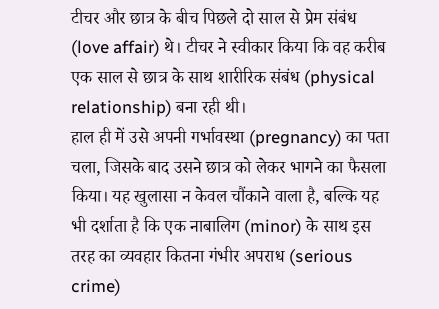टीचर और छात्र के बीच पिछले दो साल से प्रेम संबंध (love affair) थे। टीचर ने स्वीकार किया कि वह करीब एक साल से छात्र के साथ शारीरिक संबंध (physical relationship) बना रही थी।
हाल ही में उसे अपनी गर्भावस्था (pregnancy) का पता चला, जिसके बाद उसने छात्र को लेकर भागने का फैसला किया। यह खुलासा न केवल चौंकाने वाला है, बल्कि यह भी दर्शाता है कि एक नाबालिग (minor) के साथ इस तरह का व्यवहार कितना गंभीर अपराध (serious crime)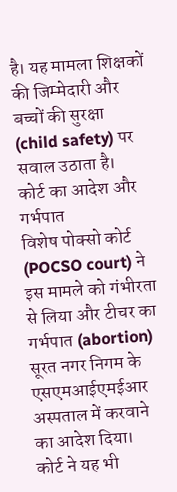है। यह मामला शिक्षकों की जिम्मेदारी और बच्चों की सुरक्षा (child safety) पर सवाल उठाता है।
कोर्ट का आदेश और गर्भपात
विशेष पोक्सो कोर्ट (POCSO court) ने इस मामले को गंभीरता से लिया और टीचर का गर्भपात (abortion) सूरत नगर निगम के एसएमआईएमईआर अस्पताल में करवाने का आदेश दिया।
कोर्ट ने यह भी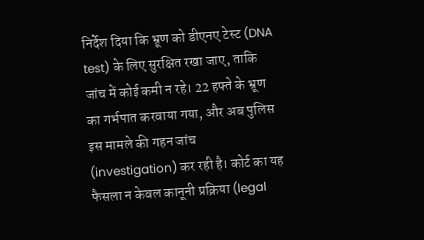निर्देश दिया कि भ्रूण को डीएनए टेस्ट (DNA test) के लिए सुरक्षित रखा जाए, ताकि जांच में कोई कमी न रहे। 22 हफ्ते के भ्रूण का गर्भपात करवाया गया, और अब पुलिस इस मामले की गहन जांच (investigation) कर रही है। कोर्ट का यह फैसला न केवल कानूनी प्रक्रिया (legal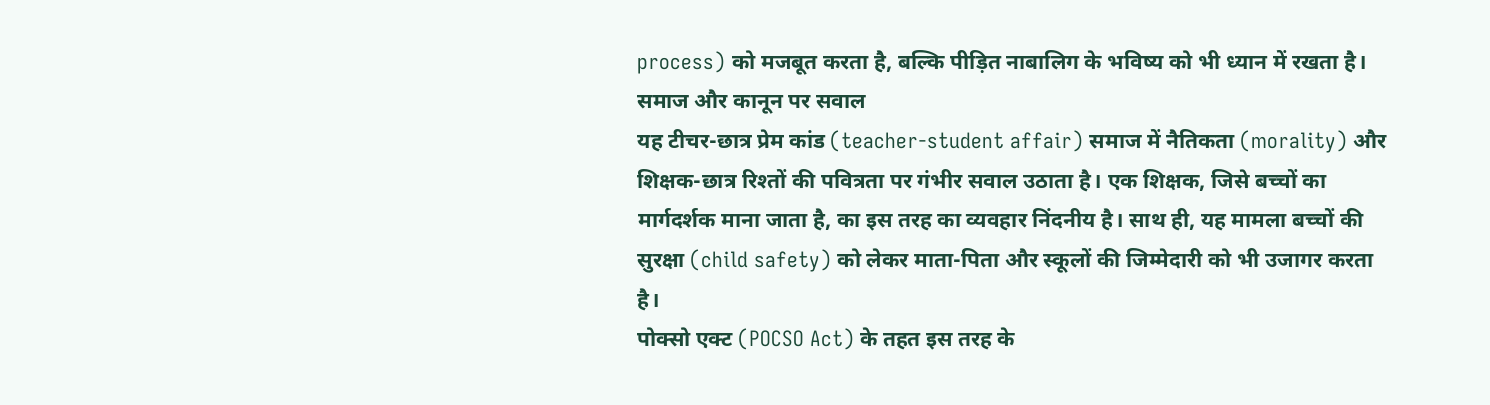process) को मजबूत करता है, बल्कि पीड़ित नाबालिग के भविष्य को भी ध्यान में रखता है।
समाज और कानून पर सवाल
यह टीचर-छात्र प्रेम कांड (teacher-student affair) समाज में नैतिकता (morality) और शिक्षक-छात्र रिश्तों की पवित्रता पर गंभीर सवाल उठाता है। एक शिक्षक, जिसे बच्चों का मार्गदर्शक माना जाता है, का इस तरह का व्यवहार निंदनीय है। साथ ही, यह मामला बच्चों की सुरक्षा (child safety) को लेकर माता-पिता और स्कूलों की जिम्मेदारी को भी उजागर करता है।
पोक्सो एक्ट (POCSO Act) के तहत इस तरह के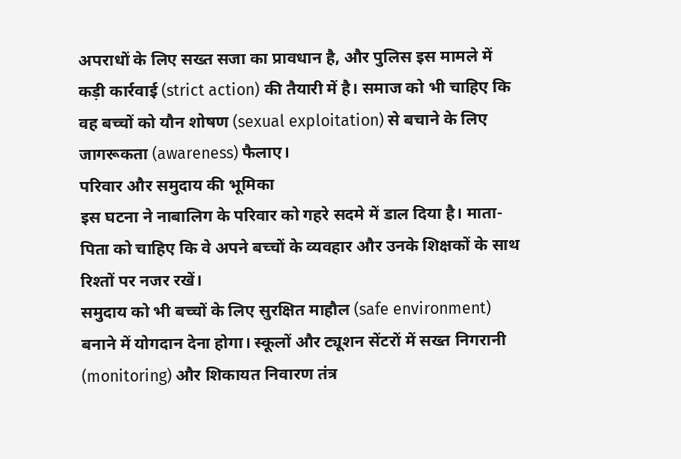अपराधों के लिए सख्त सजा का प्रावधान है, और पुलिस इस मामले में कड़ी कार्रवाई (strict action) की तैयारी में है। समाज को भी चाहिए कि वह बच्चों को यौन शोषण (sexual exploitation) से बचाने के लिए जागरूकता (awareness) फैलाए।
परिवार और समुदाय की भूमिका
इस घटना ने नाबालिग के परिवार को गहरे सदमे में डाल दिया है। माता-पिता को चाहिए कि वे अपने बच्चों के व्यवहार और उनके शिक्षकों के साथ रिश्तों पर नजर रखें।
समुदाय को भी बच्चों के लिए सुरक्षित माहौल (safe environment) बनाने में योगदान देना होगा। स्कूलों और ट्यूशन सेंटरों में सख्त निगरानी (monitoring) और शिकायत निवारण तंत्र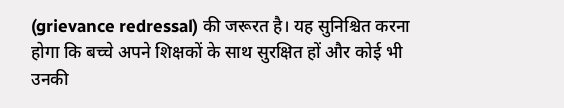(grievance redressal) की जरूरत है। यह सुनिश्चित करना होगा कि बच्चे अपने शिक्षकों के साथ सुरक्षित हों और कोई भी उनकी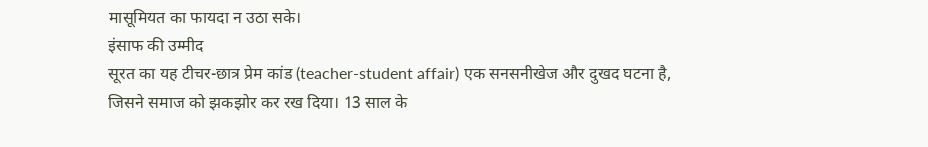मासूमियत का फायदा न उठा सके।
इंसाफ की उम्मीद
सूरत का यह टीचर-छात्र प्रेम कांड (teacher-student affair) एक सनसनीखेज और दुखद घटना है, जिसने समाज को झकझोर कर रख दिया। 13 साल के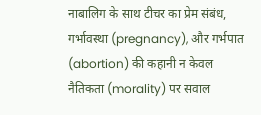नाबालिग के साथ टीचर का प्रेम संबंध, गर्भावस्था (pregnancy), और गर्भपात (abortion) की कहानी न केवल नैतिकता (morality) पर सवाल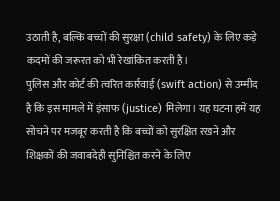उठाती है, बल्कि बच्चों की सुरक्षा (child safety) के लिए कड़े कदमों की जरूरत को भी रेखांकित करती है।
पुलिस और कोर्ट की त्वरित कार्रवाई (swift action) से उम्मीद है कि इस मामले में इंसाफ (justice) मिलेगा। यह घटना हमें यह सोचने पर मजबूर करती है कि बच्चों को सुरक्षित रखने और शिक्षकों की जवाबदेही सुनिश्चित करने के लिए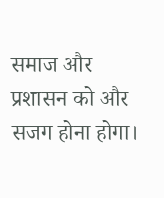समाज और प्रशासन को और सजग होना होगा।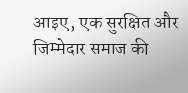आइए, एक सुरक्षित और जिम्मेदार समाज की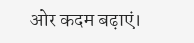ओर कदम बढ़ाएं।